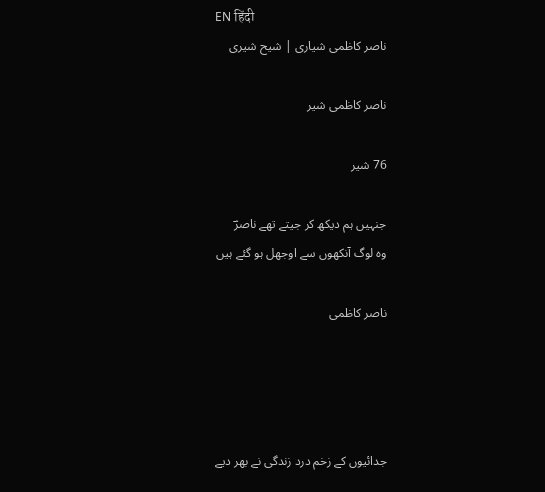EN हिंदी
ناصر کاظمی شیاری | شیح شیری

ناصر کاظمی شیر

76 شیر

جنہیں ہم دیکھ کر جیتے تھے ناصرؔ
وہ لوگ آنکھوں سے اوجھل ہو گئے ہیں

ناصر کاظمی




جدائیوں کے زخم درد زندگی نے بھر دیے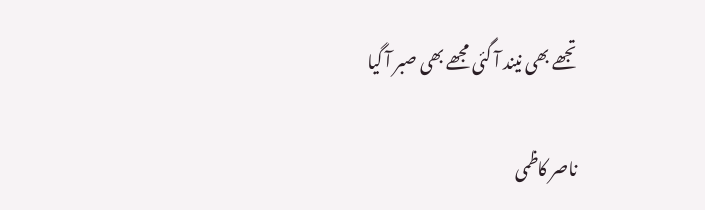تجھے بھی نیند آ گئی مجھے بھی صبر آ گیا

ناصر کاظمی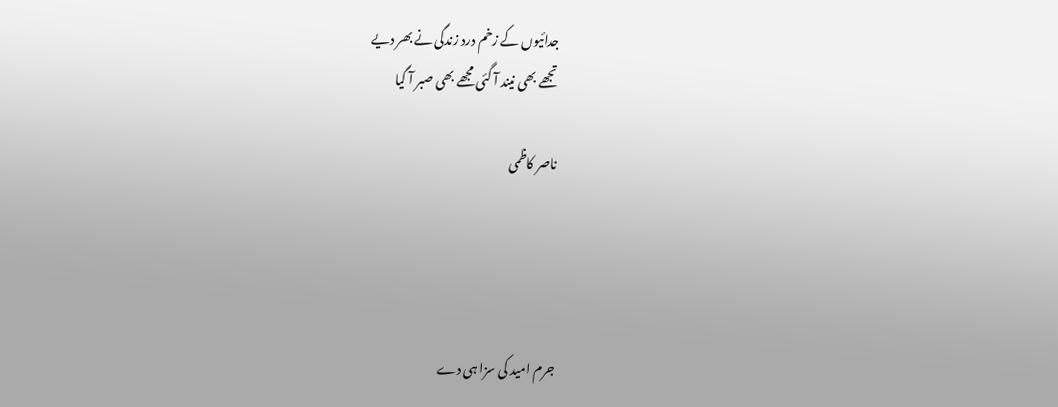جدائیوں کے زخم درد زندگی نے بھر دیے
تجھے بھی نیند آ گئی مجھے بھی صبر آ گیا

ناصر کاظمی




جرم امید کی سزا ہی دے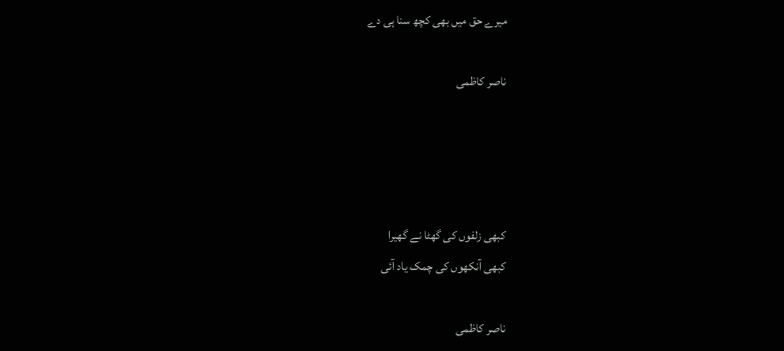میرے حق میں بھی کچھ سنا ہی دے

ناصر کاظمی




کبھی زلفوں کی گھٹا نے گھیرا
کبھی آنکھوں کی چمک یاد آئی

ناصر کاظمی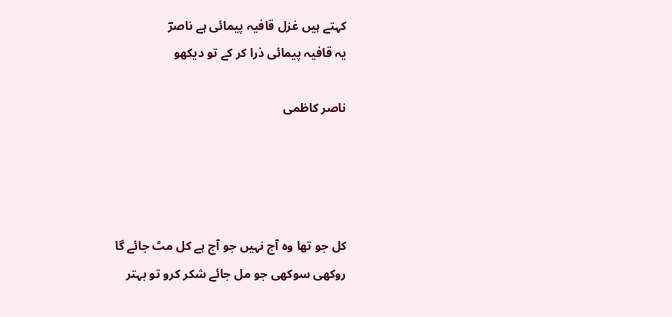کہتے ہیں غزل قافیہ پیمائی ہے ناصرؔ
یہ قافیہ پیمائی ذرا کر کے تو دیکھو

ناصر کاظمی




کل جو تھا وہ آج نہیں جو آج ہے کل مٹ جائے گا
روکھی سوکھی جو مل جائے شکر کرو تو بہتر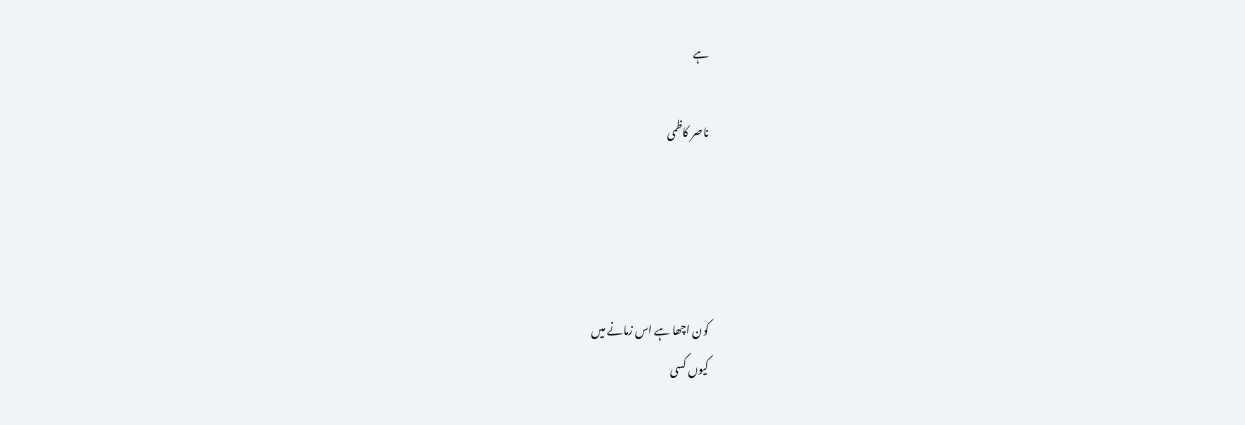ہے

ناصر کاظمی




کون اچھا ہے اس زمانے میں
کیوں کسی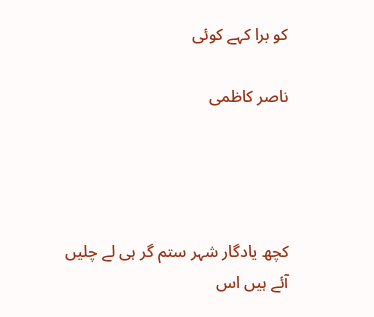کو برا کہے کوئی

ناصر کاظمی




کچھ یادگار شہر ستم گر ہی لے چلیں
آئے ہیں اس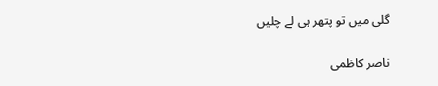گلی میں تو پتھر ہی لے چلیں

ناصر کاظمی